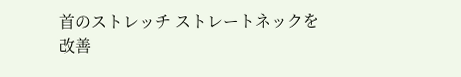首のストレッチ ストレートネックを改善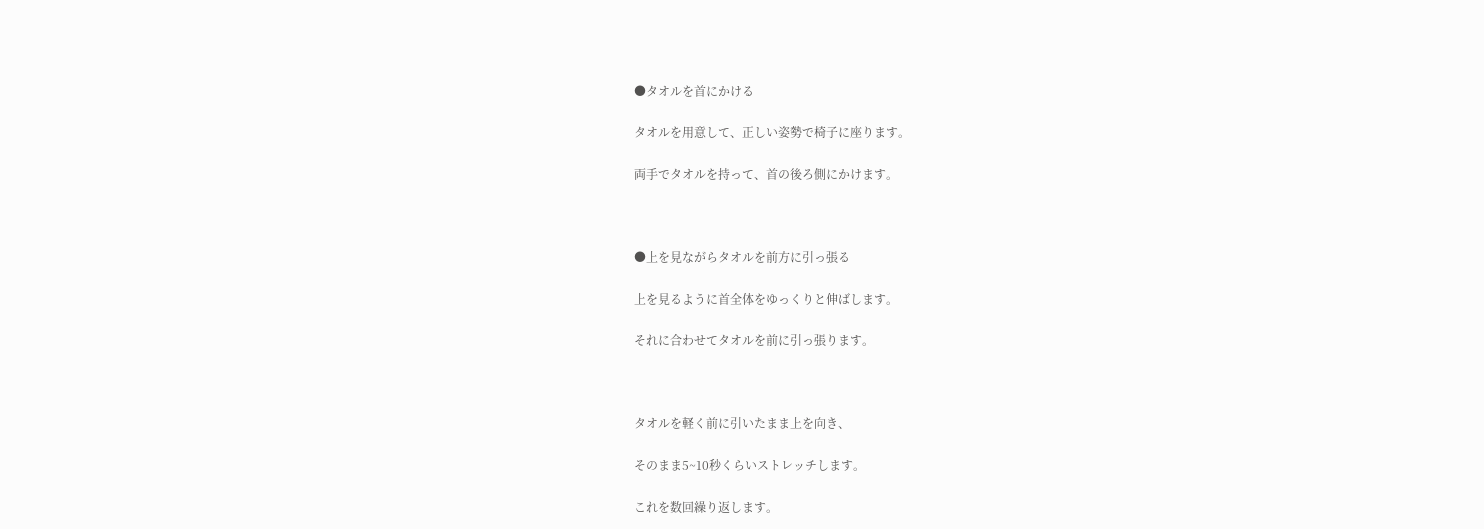●タオルを首にかける

タオルを用意して、正しい姿勢で椅子に座ります。

両手でタオルを持って、首の後ろ側にかけます。



●上を見ながらタオルを前方に引っ張る

上を見るように首全体をゆっくりと伸ばします。

それに合わせてタオルを前に引っ張ります。



タオルを軽く前に引いたまま上を向き、

そのまま5~10秒くらいストレッチします。

これを数回繰り返します。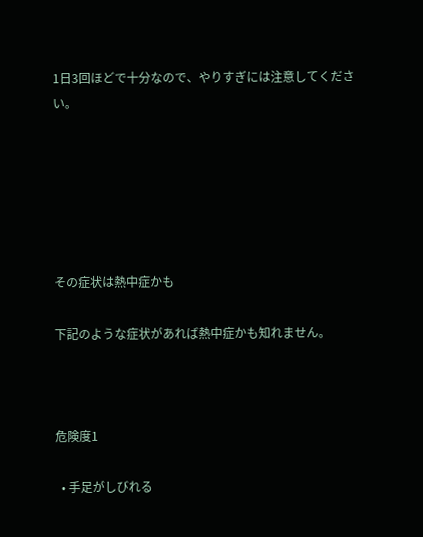1日3回ほどで十分なので、やりすぎには注意してください。






その症状は熱中症かも

下記のような症状があれば熱中症かも知れません。



危険度1

  • 手足がしびれる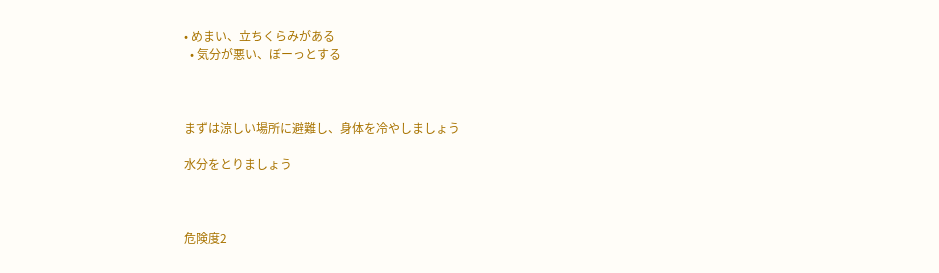• めまい、立ちくらみがある
  • 気分が悪い、ぼーっとする



まずは涼しい場所に避難し、身体を冷やしましょう

水分をとりましょう



危険度2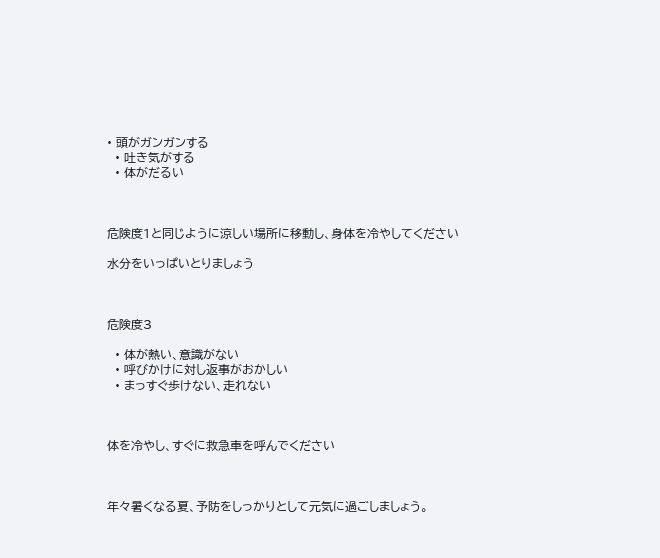• 頭がガンガンする
  • 吐き気がする
  • 体がだるい



危険度1と同じように涼しい場所に移動し、身体を冷やしてください

水分をいっぱいとりましょう



危険度3

  • 体が熱い、意識がない
  • 呼びかけに対し返事がおかしい
  • まっすぐ歩けない、走れない



体を冷やし、すぐに救急車を呼んでください



年々暑くなる夏、予防をしっかりとして元気に過ごしましょう。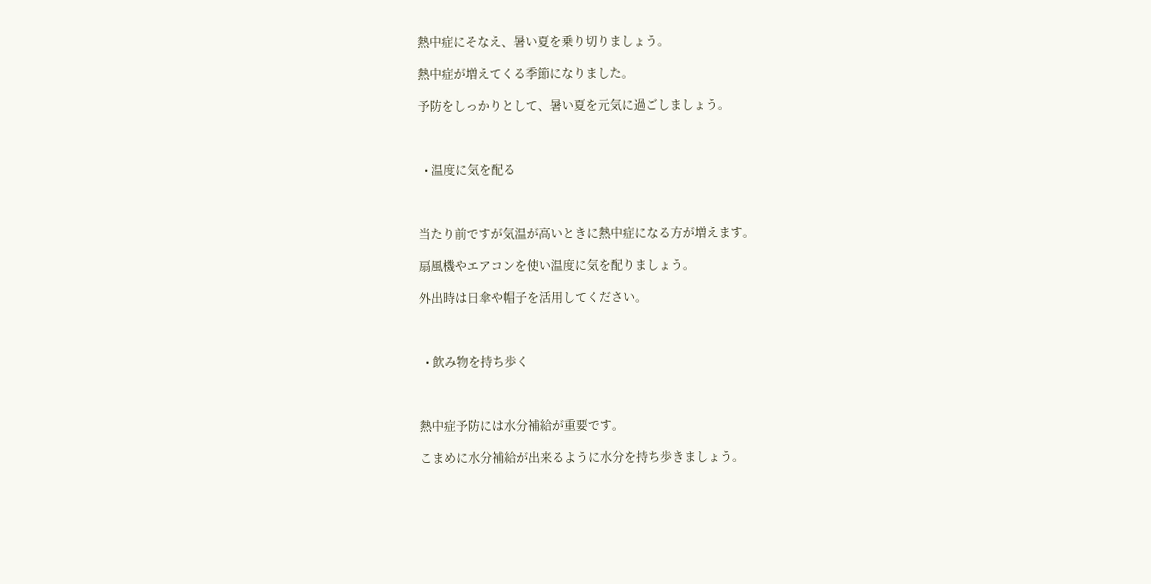熱中症にそなえ、暑い夏を乗り切りましょう。

熱中症が増えてくる季節になりました。

予防をしっかりとして、暑い夏を元気に過ごしましょう。



  • 温度に気を配る



当たり前ですが気温が高いときに熱中症になる方が増えます。

扇風機やエアコンを使い温度に気を配りましょう。

外出時は日傘や帽子を活用してください。



  • 飲み物を持ち歩く



熱中症予防には水分補給が重要です。

こまめに水分補給が出来るように水分を持ち歩きましょう。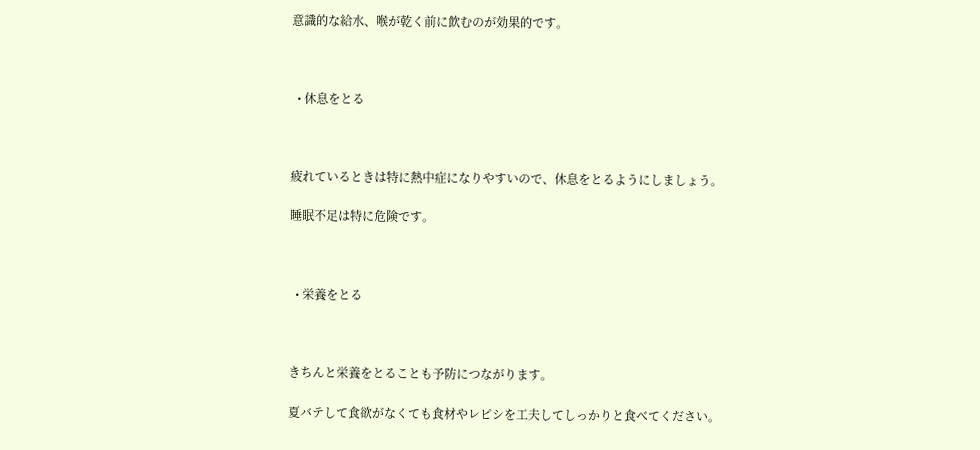意識的な給水、喉が乾く前に飲むのが効果的です。



  • 休息をとる



疲れているときは特に熱中症になりやすいので、休息をとるようにしましょう。

睡眠不足は特に危険です。



  • 栄養をとる



きちんと栄養をとることも予防につながります。

夏バテして食欲がなくても食材やレピシを工夫してしっかりと食べてください。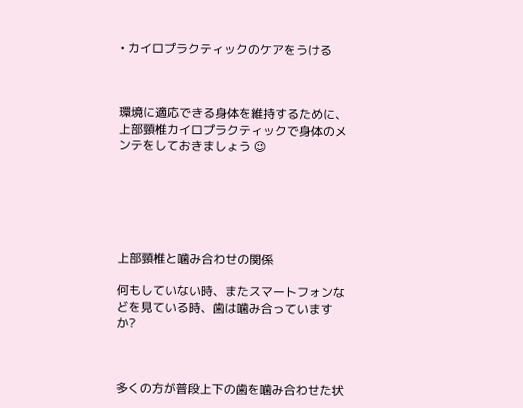• カイロプラクティックのケアをうける



環境に適応できる身体を維持するために、上部頸椎カイロプラクティックで身体のメンテをしておきましょう 😉






上部頸椎と噛み合わせの関係

何もしていない時、またスマートフォンなどを見ている時、歯は噛み合っていますか?



多くの方が普段上下の歯を噛み合わせた状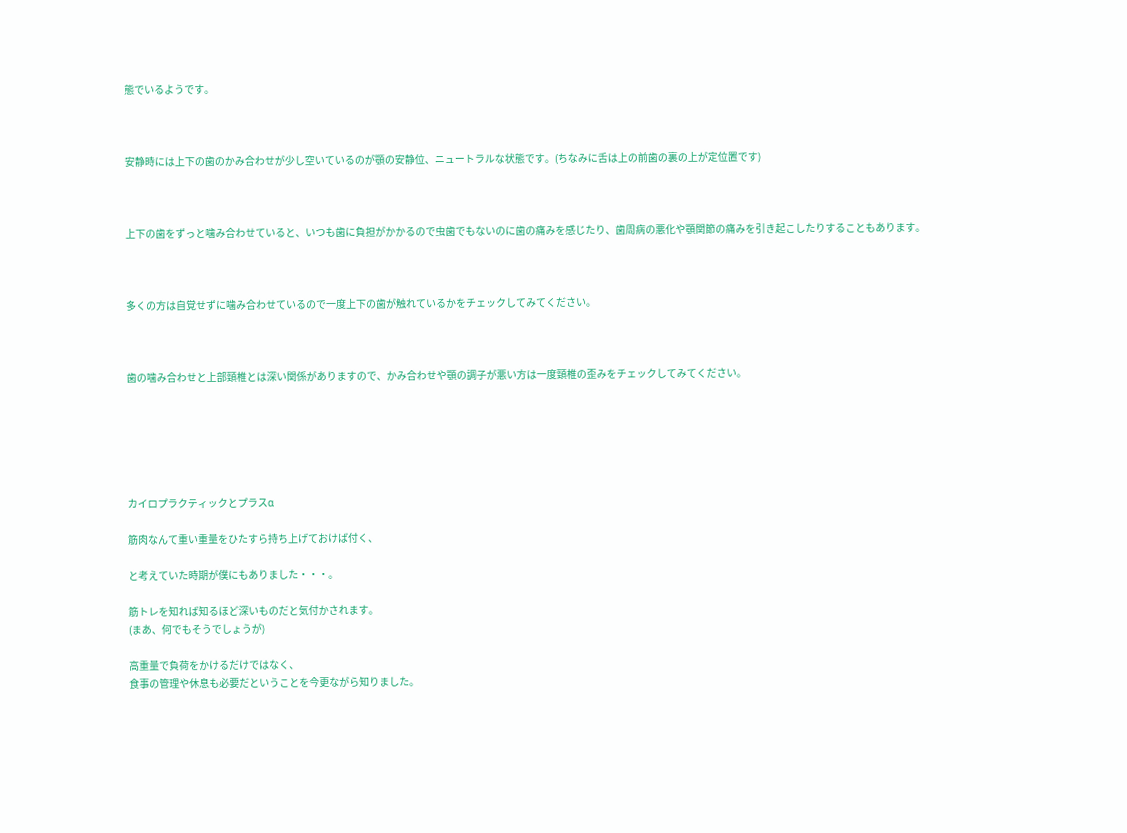態でいるようです。



安静時には上下の歯のかみ合わせが少し空いているのが顎の安静位、ニュートラルな状態です。(ちなみに舌は上の前歯の裏の上が定位置です)



上下の歯をずっと噛み合わせていると、いつも歯に負担がかかるので虫歯でもないのに歯の痛みを感じたり、歯周病の悪化や顎関節の痛みを引き起こしたりすることもあります。



多くの方は自覚せずに噛み合わせているので一度上下の歯が触れているかをチェックしてみてください。



歯の噛み合わせと上部頸椎とは深い関係がありますので、かみ合わせや顎の調子が悪い方は一度頸椎の歪みをチェックしてみてください。






カイロプラクティックとプラスα

筋肉なんて重い重量をひたすら持ち上げておけば付く、

と考えていた時期が僕にもありました・・・。

筋トレを知れば知るほど深いものだと気付かされます。
(まあ、何でもそうでしょうが)

高重量で負荷をかけるだけではなく、
食事の管理や休息も必要だということを今更ながら知りました。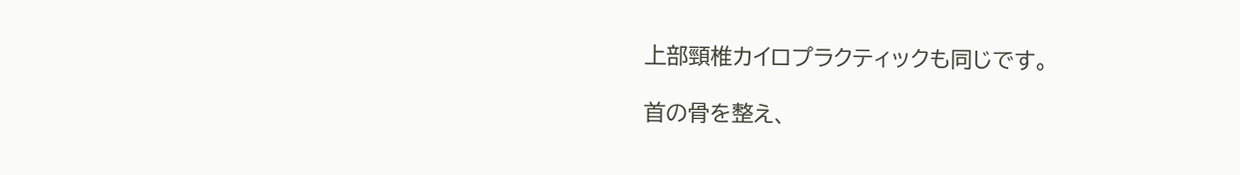上部頸椎カイロプラクティックも同じです。

首の骨を整え、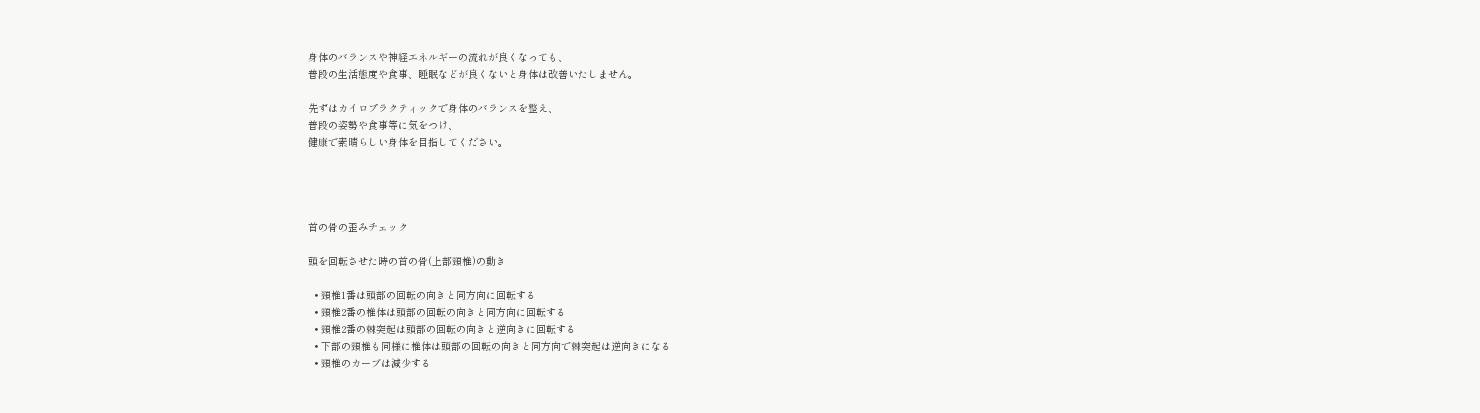身体のバランスや神経エネルギーの流れが良くなっても、
普段の生活態度や食事、睡眠などが良くないと身体は改善いたしません。

先ずはカイロプラクティックで身体のバランスを整え、
普段の姿勢や食事等に気をつけ、
健康で素晴らしい身体を目指してください。




首の骨の歪みチェック

頭を回転させた時の首の骨(上部頸椎)の動き

  • 頸椎1番は頭部の回転の向きと同方向に回転する
  • 頸椎2番の椎体は頭部の回転の向きと同方向に回転する
  • 頸椎2番の棘突起は頭部の回転の向きと逆向きに回転する
  • 下部の頸椎も同様に椎体は頭部の回転の向きと同方向で棘突起は逆向きになる
  • 頸椎のカーブは減少する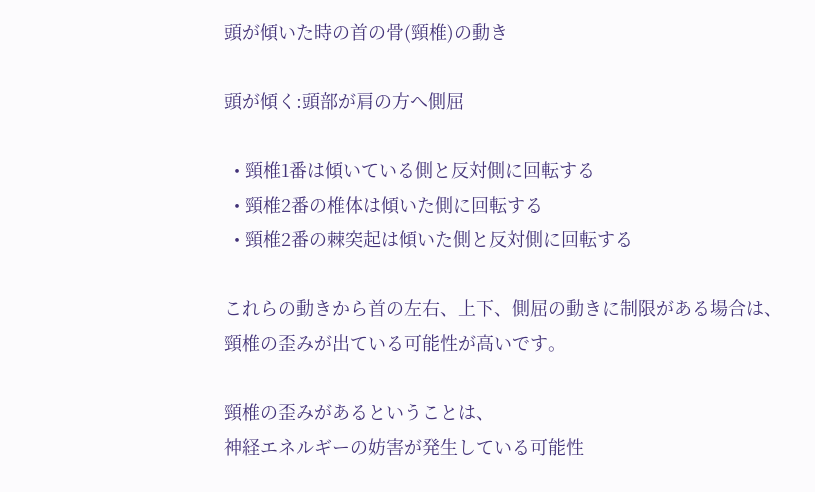頭が傾いた時の首の骨(頸椎)の動き

頭が傾く:頭部が肩の方へ側屈

  • 頸椎1番は傾いている側と反対側に回転する
  • 頸椎2番の椎体は傾いた側に回転する
  • 頸椎2番の棘突起は傾いた側と反対側に回転する

これらの動きから首の左右、上下、側屈の動きに制限がある場合は、
頸椎の歪みが出ている可能性が高いです。

頸椎の歪みがあるということは、
神経エネルギーの妨害が発生している可能性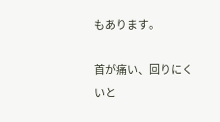もあります。

首が痛い、回りにくいと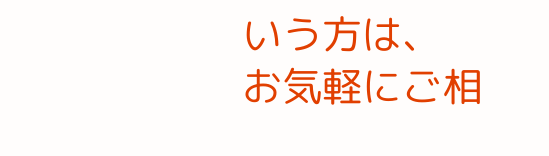いう方は、
お気軽にご相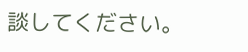談してください。